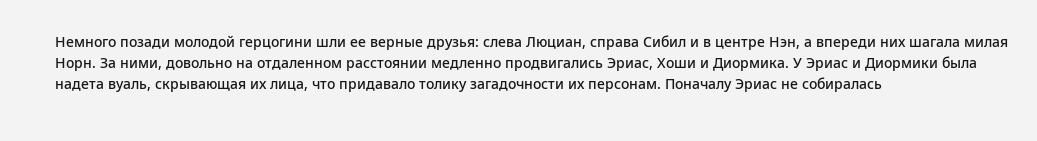Немного позади молодой герцогини шли ее верные друзья: слева Люциан, справа Сибил и в центре Нэн, а впереди них шагала милая Норн. За ними, довольно на отдаленном расстоянии медленно продвигались Эриас, Хоши и Диормика. У Эриас и Диормики была надета вуаль, скрывающая их лица, что придавало толику загадочности их персонам. Поначалу Эриас не собиралась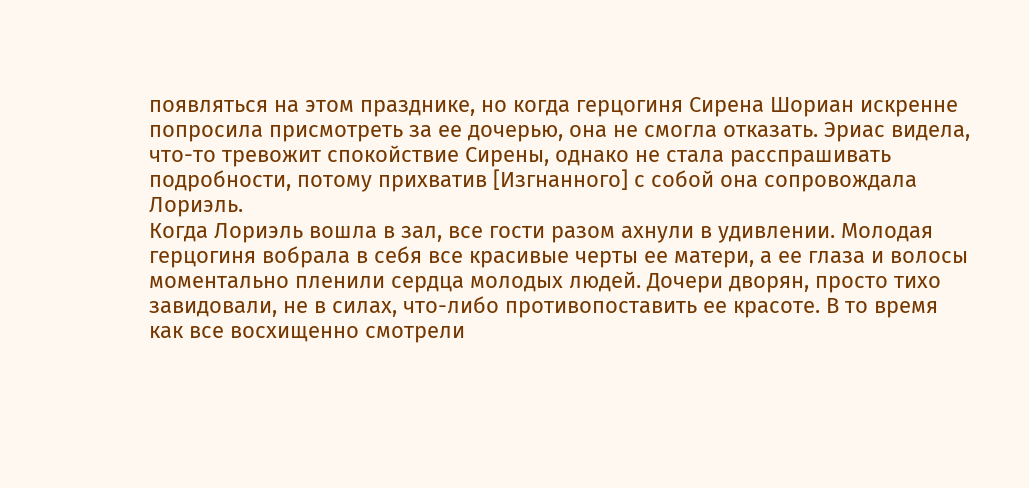появляться на этом празднике, но когда герцогиня Сирена Шориан искренне попросила присмотреть за ее дочерью, она не смогла отказать. Эриас видела, что-то тревожит спокойствие Сирены, однако не стала расспрашивать подробности, потому прихватив [Изгнанного] с собой она сопровождала Лориэль.
Когда Лориэль вошла в зал, все гости разом ахнули в удивлении. Молодая герцогиня вобрала в себя все красивые черты ее матери, а ее глаза и волосы моментально пленили сердца молодых людей. Дочери дворян, просто тихо завидовали, не в силах, что-либо противопоставить ее красоте. В то время как все восхищенно смотрели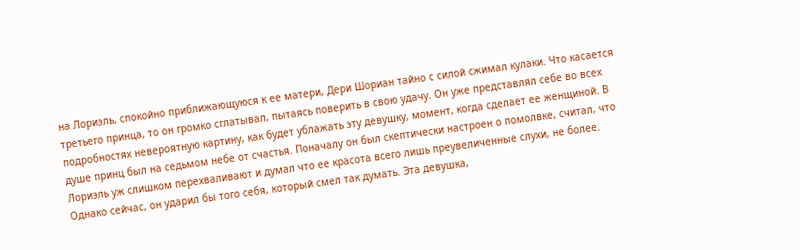на Лориэль, спокойно приближающуюся к ее матери, Дери Шориан тайно с силой сжимал кулаки. Что касается третьего принца, то он громко сглатывал, пытаясь поверить в свою удачу. Он уже представлял себе во всех подробностях невероятную картину, как будет ублажать эту девушку, момент, когда сделает ее женщиной. В душе принц был на седьмом небе от счастья. Поначалу он был скептически настроен о помолвке, считал, что Лориэль уж слишком перехваливают и думал что ее красота всего лишь преувеличенные слухи, не более. Однако сейчас, он ударил бы того себя, который смел так думать. Эта девушка,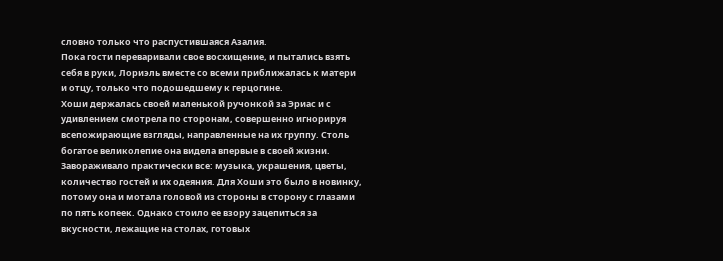словно только что распустившаяся Азалия.
Пока гости переваривали свое восхищение, и пытались взять себя в руки, Лориэль вместе со всеми приближалась к матери и отцу, только что подошедшему к герцогине.
Хоши держалась своей маленькой ручонкой за Эриас и с удивлением смотрела по сторонам, совершенно игнорируя всепожирающие взгляды, направленные на их группу. Столь богатое великолепие она видела впервые в своей жизни. Завораживало практически все: музыка, украшения, цветы, количество гостей и их одеяния. Для Хоши это было в новинку, потому она и мотала головой из стороны в сторону с глазами по пять копеек. Однако стоило ее взору зацепиться за вкусности, лежащие на столах, готовых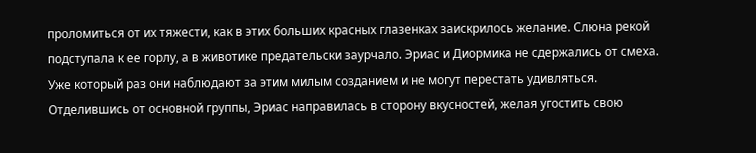проломиться от их тяжести, как в этих больших красных глазенках заискрилось желание. Слюна рекой подступала к ее горлу, а в животике предательски заурчало. Эриас и Диормика не сдержались от смеха. Уже который раз они наблюдают за этим милым созданием и не могут перестать удивляться.
Отделившись от основной группы, Эриас направилась в сторону вкусностей, желая угостить свою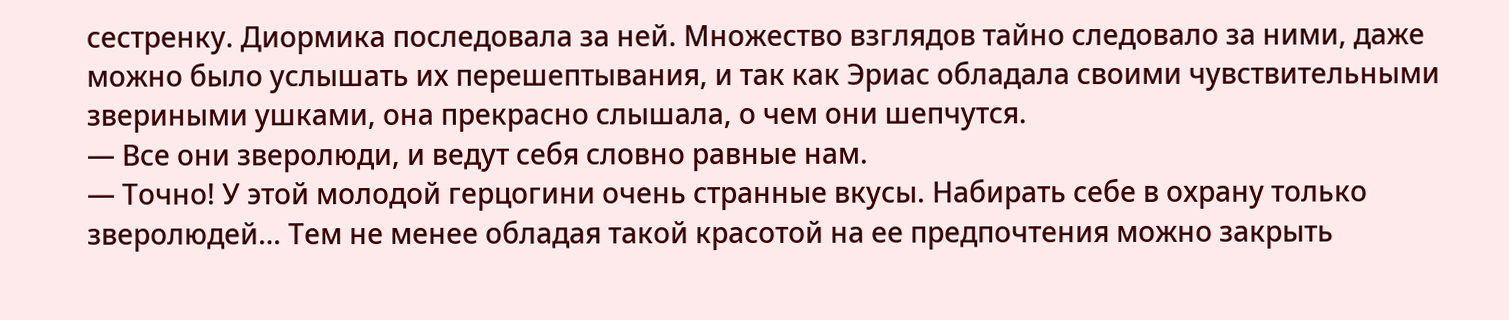сестренку. Диормика последовала за ней. Множество взглядов тайно следовало за ними, даже можно было услышать их перешептывания, и так как Эриас обладала своими чувствительными звериными ушками, она прекрасно слышала, о чем они шепчутся.
— Все они зверолюди, и ведут себя словно равные нам.
— Точно! У этой молодой герцогини очень странные вкусы. Набирать себе в охрану только зверолюдей… Тем не менее обладая такой красотой на ее предпочтения можно закрыть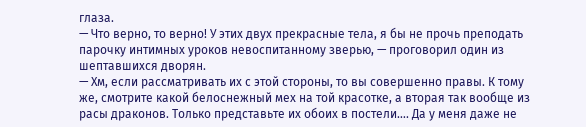глаза.
— Что верно, то верно! У этих двух прекрасные тела, я бы не прочь преподать парочку интимных уроков невоспитанному зверью, — проговорил один из шептавшихся дворян.
— Хм, если рассматривать их с этой стороны, то вы совершенно правы. К тому же, смотрите какой белоснежный мех на той красотке, а вторая так вообще из расы драконов. Только представьте их обоих в постели…. Да у меня даже не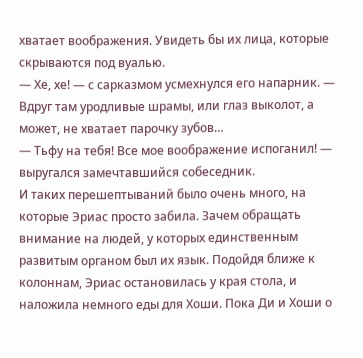хватает воображения. Увидеть бы их лица, которые скрываются под вуалью.
— Хе, хе! — с сарказмом усмехнулся его напарник. — Вдруг там уродливые шрамы, или глаз выколот, а может, не хватает парочку зубов…
— Тьфу на тебя! Все мое воображение испоганил! — выругался замечтавшийся собеседник.
И таких перешептываний было очень много, на которые Эриас просто забила. Зачем обращать внимание на людей, у которых единственным развитым органом был их язык. Подойдя ближе к колоннам, Эриас остановилась у края стола, и наложила немного еды для Хоши. Пока Ди и Хоши о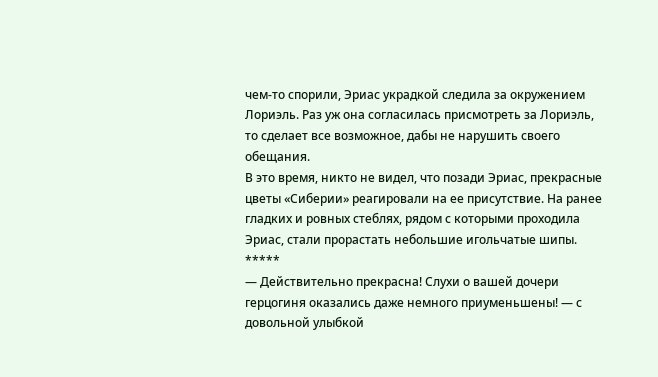чем-то спорили, Эриас украдкой следила за окружением Лориэль. Раз уж она согласилась присмотреть за Лориэль, то сделает все возможное, дабы не нарушить своего обещания.
В это время, никто не видел, что позади Эриас, прекрасные цветы «Сиберии» реагировали на ее присутствие. На ранее гладких и ровных стеблях, рядом с которыми проходила Эриас, стали прорастать небольшие игольчатые шипы.
*****
— Действительно прекрасна! Слухи о вашей дочери герцогиня оказались даже немного приуменьшены! — с довольной улыбкой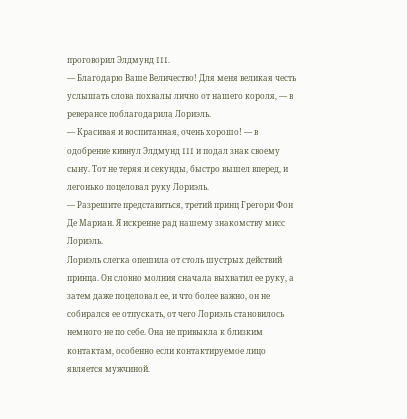проговорил Элдмунд III.
— Благодарю Ваше Величество! Для меня великая честь услышать слова похвалы лично от нашего короля, — в реверансе поблагодарила Лориэль.
— Красивая и воспитанная, очень хорошо! — в одобрение кивнул Элдмунд III и подал знак своему сыну. Тот не теряя и секунды, быстро вышел вперед, и легонько поцеловал руку Лориэль.
— Разрешите представиться, третий принц Грегори Фон Де Мариан. Я искренне рад нашему знакомству мисс Лориэль.
Лориэль слегка опешила от столь шустрых действий принца. Он словно молния сначала выхватил ее руку, а затем даже поцеловал ее, и что более важно, он не собирался ее отпускать, от чего Лориэль становилось немного не по себе. Она не привыкла к близким контактам, особенно если контактируемое лицо является мужчиной.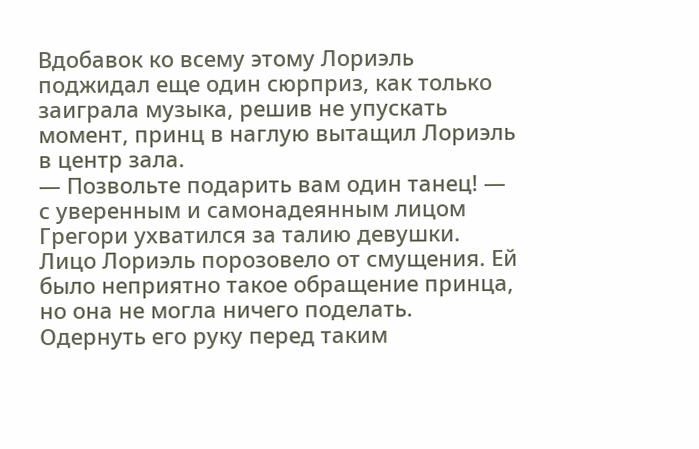Вдобавок ко всему этому Лориэль поджидал еще один сюрприз, как только заиграла музыка, решив не упускать момент, принц в наглую вытащил Лориэль в центр зала.
— Позвольте подарить вам один танец! — с уверенным и самонадеянным лицом Грегори ухватился за талию девушки.
Лицо Лориэль порозовело от смущения. Ей было неприятно такое обращение принца, но она не могла ничего поделать. Одернуть его руку перед таким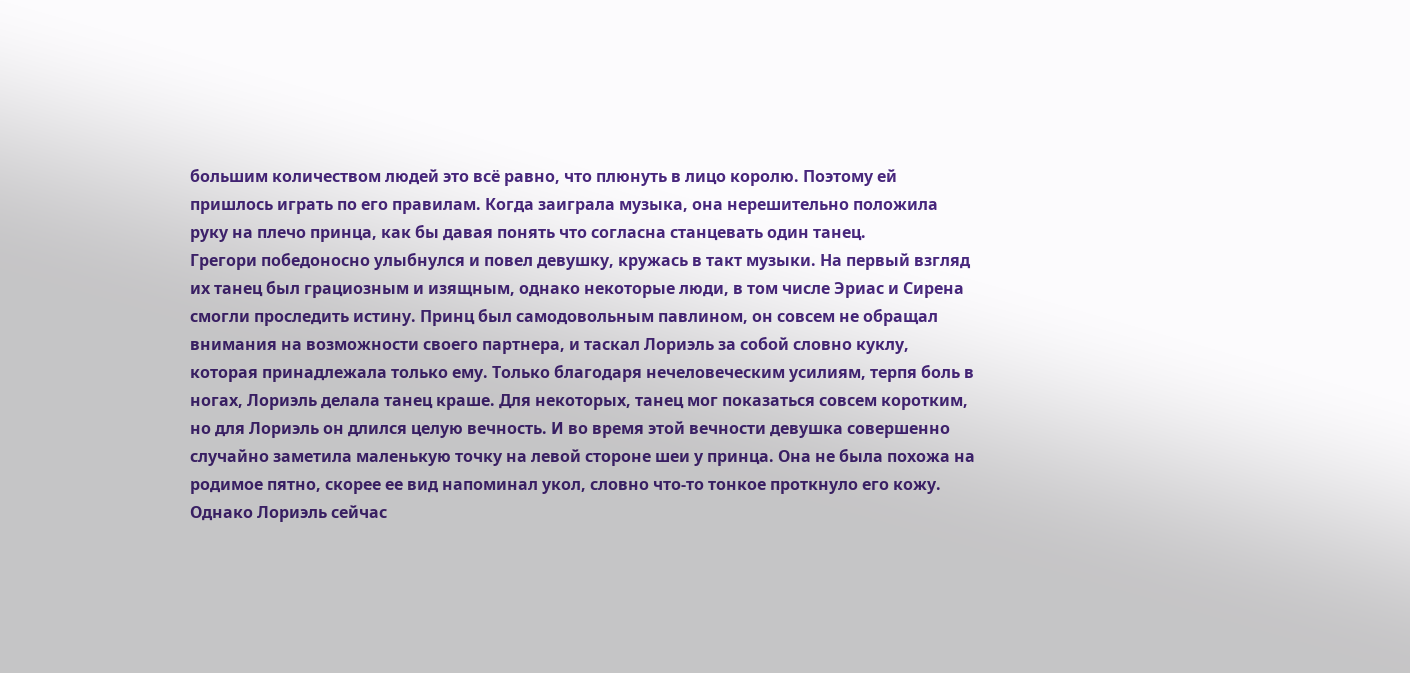большим количеством людей это всё равно, что плюнуть в лицо королю. Поэтому ей пришлось играть по его правилам. Когда заиграла музыка, она нерешительно положила руку на плечо принца, как бы давая понять что согласна станцевать один танец.
Грегори победоносно улыбнулся и повел девушку, кружась в такт музыки. На первый взгляд их танец был грациозным и изящным, однако некоторые люди, в том числе Эриас и Сирена смогли проследить истину. Принц был самодовольным павлином, он совсем не обращал внимания на возможности своего партнера, и таскал Лориэль за собой словно куклу, которая принадлежала только ему. Только благодаря нечеловеческим усилиям, терпя боль в ногах, Лориэль делала танец краше. Для некоторых, танец мог показаться совсем коротким, но для Лориэль он длился целую вечность. И во время этой вечности девушка совершенно случайно заметила маленькую точку на левой стороне шеи у принца. Она не была похожа на родимое пятно, скорее ее вид напоминал укол, словно что-то тонкое проткнуло его кожу. Однако Лориэль сейчас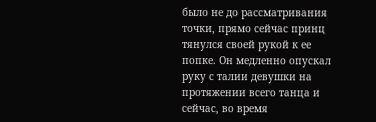было не до рассматривания точки, прямо сейчас принц тянулся своей рукой к ее попке. Он медленно опускал руку с талии девушки на протяжении всего танца и сейчас, во время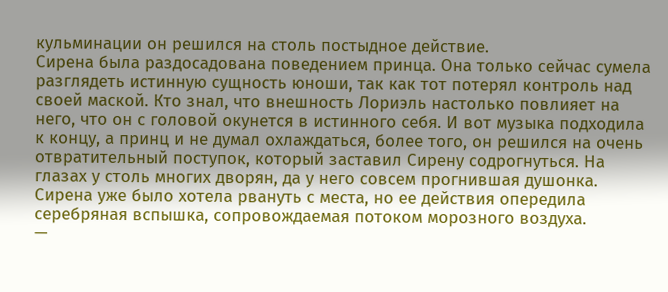кульминации он решился на столь постыдное действие.
Сирена была раздосадована поведением принца. Она только сейчас сумела разглядеть истинную сущность юноши, так как тот потерял контроль над своей маской. Кто знал, что внешность Лориэль настолько повлияет на него, что он с головой окунется в истинного себя. И вот музыка подходила к концу, а принц и не думал охлаждаться, более того, он решился на очень отвратительный поступок, который заставил Сирену содрогнуться. На глазах у столь многих дворян, да у него совсем прогнившая душонка. Сирена уже было хотела рвануть с места, но ее действия опередила серебряная вспышка, сопровождаемая потоком морозного воздуха.
—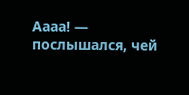Аааа! — послышался, чей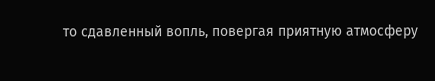то сдавленный вопль, повергая приятную атмосферу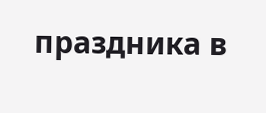праздника в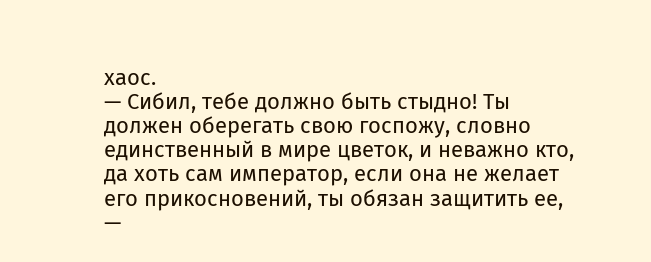хаос.
— Сибил, тебе должно быть стыдно! Ты должен оберегать свою госпожу, словно единственный в мире цветок, и неважно кто, да хоть сам император, если она не желает его прикосновений, ты обязан защитить ее, —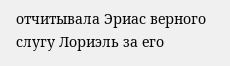отчитывала Эриас верного слугу Лориэль за его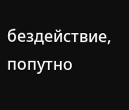бездействие, попутно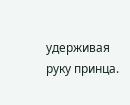удерживая руку принца.